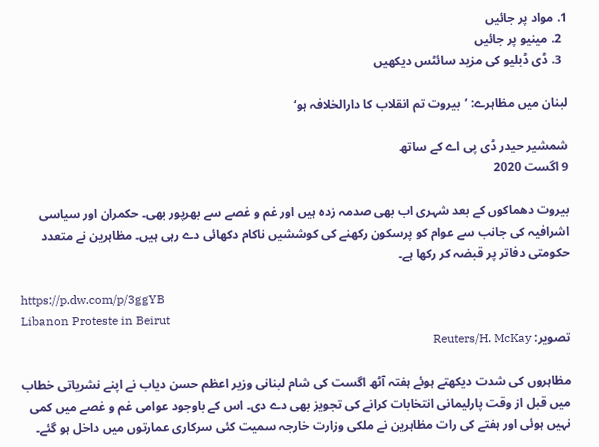1. مواد پر جائیں
  2. مینیو پر جائیں
  3. ڈی ڈبلیو کی مزید سائٹس دیکھیں

لبنان میں مظاہرے: ’بیروت تم انقلاب کا دارالخلافہ ہو‘

شمشیر حیدر ڈی پی اے کے ساتھ
9 اگست 2020

بیروت دھماکوں کے بعد شہری اب بھی صدمہ زدہ ہیں اور غم و غصے سے بھرپور بھی۔ حکمران اور سیاسی اشرافیہ کی جانب سے عوام کو پرسکون رکھنے کی کوششیں ناکام دکھائی دے رہی ہیں۔ مظاہرین نے متعدد حکومتی دفاتر پر قبضہ کر رکھا ہے۔

https://p.dw.com/p/3ggYB
Libanon Proteste in Beirut
تصویر: Reuters/H. McKay

مظاہروں کی شدت دیکھتے ہوئے ہفتہ آٹھ اگست کی شام لبنانی وزیر اعظم حسن دیاب نے اپنے نشریاتی خطاب میں قبل از وقت پارلیمانی انتخابات کرانے کی تجویز بھی دے دی۔ اس کے باوجود عوامی غم و غصے میں کمی نہیں ہوئی اور ہفتے کی رات مظاہرین نے ملکی وزارت خارجہ سمیت کئی سرکاری عمارتوں میں داخل ہو گئے۔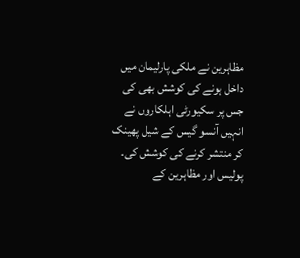مظاہرین نے ملکی پارلیمان میں داخل ہونے کی کوشش بھی کی جس پر سکیورٹی اہلکاروں نے انہیں آنسو گیس کے شیل پھینک کر منتشر کرنے کی کوشش کی۔ پولیس اور مظاہرین کے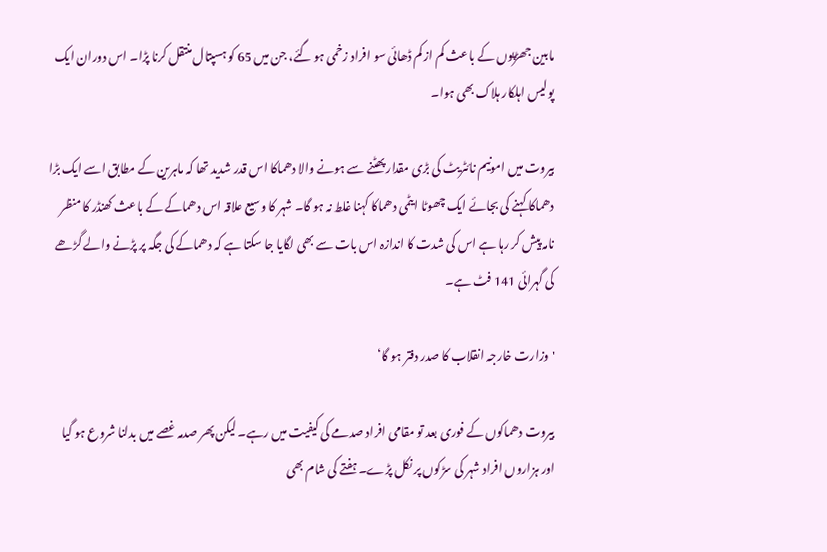مابین جھڑپوں کے باعث کم از کم ڈھائی سو افراد زخمی ہو گئے، جن میں 65 کو ہسپتال منتقل کرنا پڑا۔ اس دوران ایک پولیس اہلکار ہلاک بھی ہوا۔

بیروت میں امونیم نائٹریٹ کی بڑی مقدار پھٹنے سے ہونے والا دھماکا اس قدر شدید تھا کہ ماہرین کے مطابق اسے ایک بڑا دھماکا کہنے کی بجائے ایک چھوٹا ایٹمی دھماکا کہنا غلط نہ ہو گا۔ شہر کا وسیع علاقہ اس دھماکے کے باعث کھنڈر کا منظر نامہ پیش کر رہا ہے اس کی شدت کا اندازہ اس بات سے بھی لگایا جا سکتا ہے کہ دھماکے کی جگہ پر پڑنے والے گڑھے کی گہرائی 141 فٹ ہے۔

'وزارت خارجہ انقلاب کا صدر دفتر ہو گا‘

بیروت دھماکوں کے فوری بعد تو مقامی افراد صدمے کی کیفیت میں رہے۔ لیکن پھر صدمہ غصے میں بدلنا شروع ہو گیا اور ہزاروں افراد شہر کی سڑکوں پر نکل پڑے۔ ہفتے کی شام بھی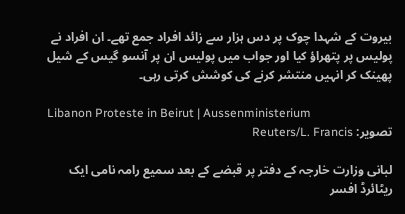بیروت کے شہدا چوک پر دس ہزار سے زائد افراد جمع تھے۔ ان افراد نے پولیس پر پتھراؤ کیا اور جواب میں پولیس ان پر آنسو گیس کے شیل پھینک کر انہیں منتشر کرنے کی کوشش کرتی رہی۔

Libanon Proteste in Beirut | Aussenministerium
تصویر: Reuters/L. Francis

لبانی وزارت خارجہ کے دفتر پر قبضے کے بعد سمیع رامہ نامی ایک ریٹائرڈ افسر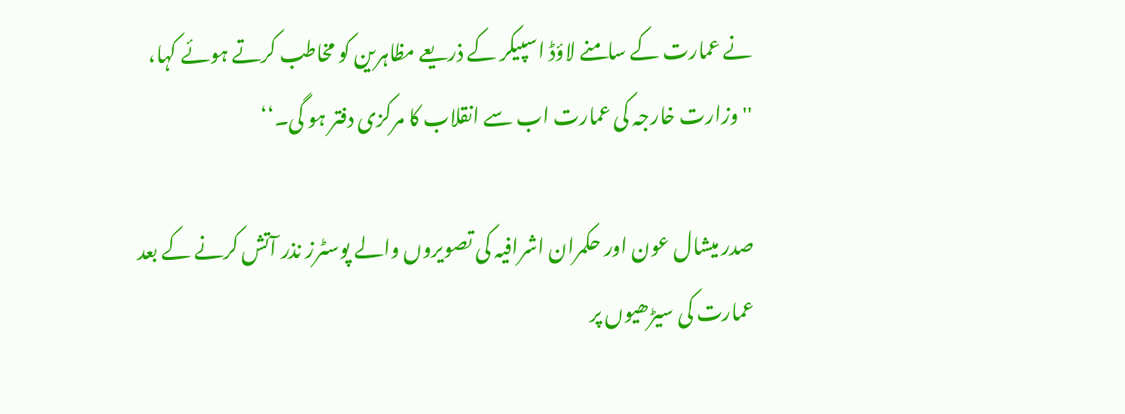نے عمارت کے سامنے لاؤڈ اسپیکر کے ذریعے مظاہرین کو مخاطب کرتے ہوئے کہا، ''وزارت خارجہ کی عمارت اب سے انقلاب کا مرکزی دفتر ہو گی۔‘‘

صدر میشال عون اور حکمران اشرافیہ کی تصویروں والے پوسٹرز نذر آتش کرنے کے بعد عمارت کی سیڑھیوں پر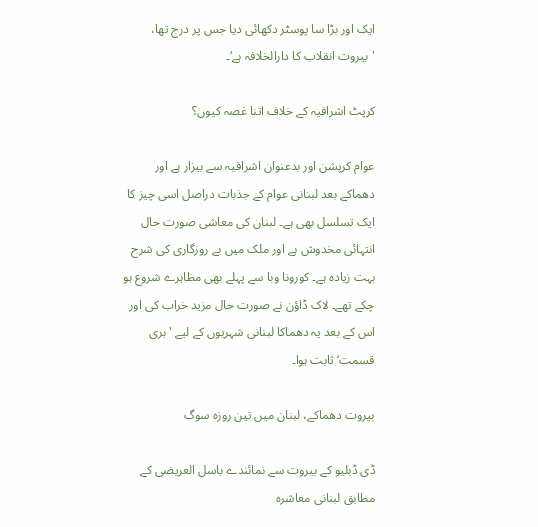ایک اور بڑا سا پوسٹر دکھائی دیا جس پر درج تھا، 'بیروت انقلاب کا دارالخلافہ ہے‘۔

کرپٹ اشرافیہ کے خلاف اتنا غصہ کیوں؟

عوام کرپشن اور بدعنوان اشرافیہ سے بیزار ہے اور دھماکے بعد لبنانی عوام کے جذبات دراصل اسی چیز کا ایک تسلسل بھی ہے۔ لبنان کی معاشی صورت حال انتہائی مخدوش ہے اور ملک میں بے روزگاری کی شرح بہت زیادہ ہے۔ کورونا وبا سے پہلے بھی مظاہرے شروع ہو چکے تھے۔ لاک ڈاؤن نے صورت حال مزید خراب کی اور اس کے بعد یہ دھماکا لبنانی شہریوں کے لیے 'بری قسمت‘ ثابت ہوا۔

بیروت دھماکے، لبنان میں تین روزہ سوگ

ڈی ڈبلیو کے بیروت سے نمائندے باسل العریضی کے مطابق لبنانی معاشرہ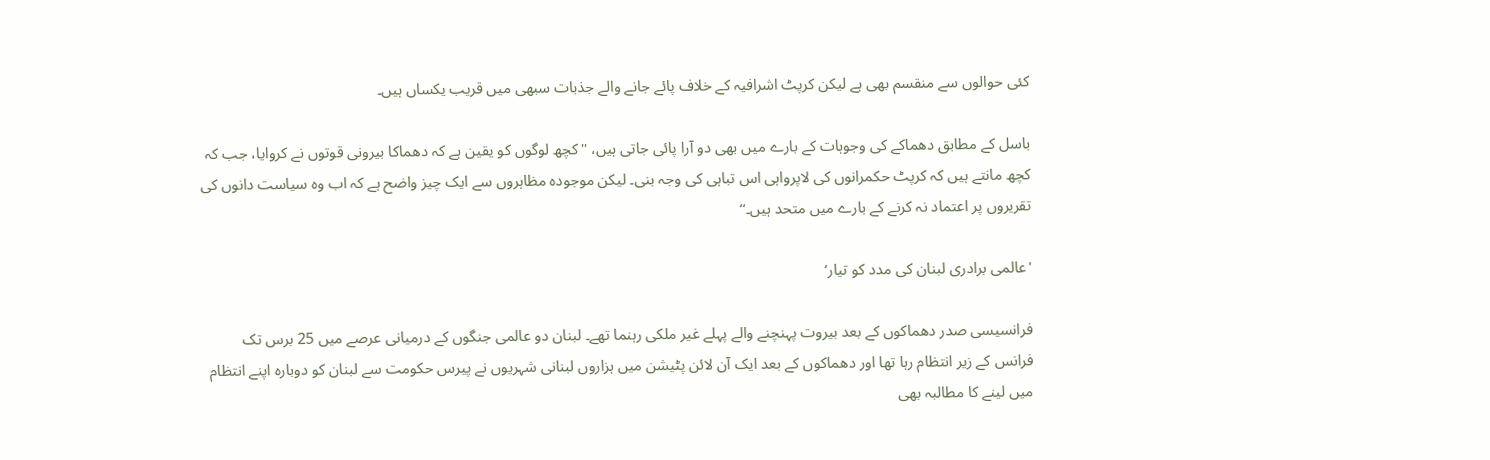کئی حوالوں سے منقسم بھی ہے لیکن کرپٹ اشرافیہ کے خلاف پائے جانے والے جذبات سبھی میں قریب یکساں ہیں۔

باسل کے مطابق دھماکے کی وجوہات کے بارے میں بھی دو آرا پائی جاتی ہیں، ''کچھ لوگوں کو یقین ہے کہ دھماکا بیرونی قوتوں نے کروایا، جب کہ کچھ مانتے ہیں کہ کرپٹ حکمرانوں کی لاپرواہی اس تباہی کی وجہ بنی۔ لیکن موجودہ مظاہروں سے ایک چیز واضح ہے کہ اب وہ سیاست دانوں کی تقریروں پر اعتماد نہ کرنے کے بارے میں متحد ہیں۔‘‘

'عالمی برادری لبنان کی مدد کو تیار‘

فرانسیسی صدر دھماکوں کے بعد بیروت پہنچنے والے پہلے غیر ملکی رہنما تھے۔ لبنان دو عالمی جنگوں کے درمیانی عرصے میں 25 برس تک فرانس کے زیر انتظام رہا تھا اور دھماکوں کے بعد ایک آن لائن پٹیشن میں ہزاروں لبنانی شہریوں نے پیرس حکومت سے لبنان کو دوبارہ اپنے انتظام میں لینے کا مطالبہ بھی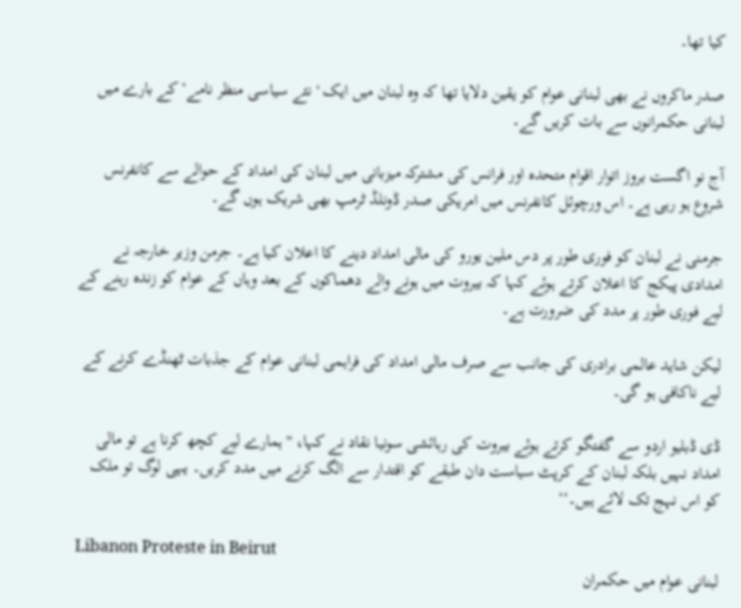کیا تھا۔

صدر ماکروں نے بھی لبنانی عوام کو یقین دلایا تھا کہ وہ لبنان میں ایک 'نئے سیاسی منظر نامے‘ کے بارے میں لبنانی حکمرانوں سے بات کریں گے۔

آج نو اگست بروز اتوار اقوام متحدہ اور فرانس کی مشترکہ میزبانی میں لبنان کی امداد کے حوالے سے کانفرنس شروع ہو رہی ہے۔ اس ورچوئل کانفرنس میں امریکی صدر ڈونلڈ ٹرمپ بھی شریک ہوں گے۔

جرمنی نے لبنان کو فوری طور پر دس ملین یورو کی مالی امداد دینے کا اعلان کیا ہے۔ جرمن وزیر خارجہ نے امدادی پیکج کا اعلان کرتے ہوئے کہا کہ بیروت میں ہونے والے دھماکوں کے بعد وہاں کے عوام کو زندہ رہنے کے لیے فوری طور پر مدد کی ضرورت ہے۔

لیکن شاید عالمی برادری کی جانب سے صرف مالی امداد کی فراہمی لبنانی عوام کے جذبات ٹھنڈے کرنے کے لیے ناکافی ہو گی۔

ڈی ڈبلیو اردو سے گفتگو کرتے ہوئے بیروت کی رہائشی سونیا نقاد نے کہا، ''ہمارے لیے کچھ کرنا ہے تو مالی امداد نہیں بلکہ لبنان کے کرپٹ سیاست دان طبقے کو اقتدار سے الگ کرنے میں مدد کریں۔ یہی لوگ تو ملک کو اس نہج تک لائے ہیں۔‘‘

Libanon Proteste in Beirut
لبنانی عوام میں حکمران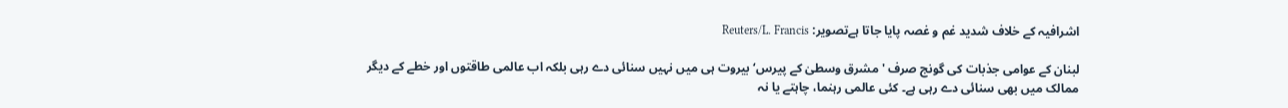اشرافیہ کے خلاف شدید غم و غصہ پایا جاتا ہےتصویر: Reuters/L. Francis

لبنان کے عوامی جذبات کی گونج صرف 'مشرق وسطیٰ کے پیرس‘ بیروت ہی میں نہیں سنائی دے رہی بلکہ اب عالمی طاقتوں اور خطے کے دیگر ممالک میں بھی سنائی دے رہی ہے۔ کئی عالمی رہنما، چاہتے یا نہ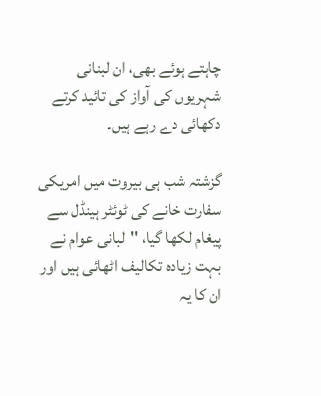چاہتے ہوئے بھی، ان لبنانی شہریوں کی آواز کی تائید کرتے دکھائی دے رہے ہیں۔

گزشتہ شب ہی بیروت میں امریکی سفارت خانے کی ٹوئٹر ہینڈل سے پیغام لکھا گیا، ''لبانی عوام نے بہت زیادہ تکالیف اٹھائی ہیں اور ان کا یہ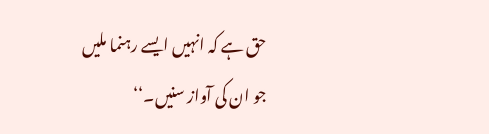حق ہے کہ انہیں ایسے رہنما ملیں جو ان کی آواز سنیں۔‘‘